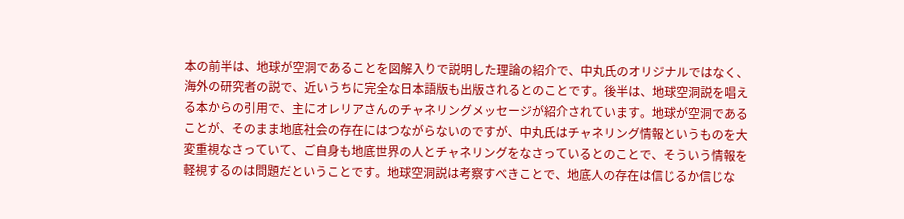本の前半は、地球が空洞であることを図解入りで説明した理論の紹介で、中丸氏のオリジナルではなく、海外の研究者の説で、近いうちに完全な日本語版も出版されるとのことです。後半は、地球空洞説を唱える本からの引用で、主にオレリアさんのチャネリングメッセージが紹介されています。地球が空洞であることが、そのまま地底社会の存在にはつながらないのですが、中丸氏はチャネリング情報というものを大変重視なさっていて、ご自身も地底世界の人とチャネリングをなさっているとのことで、そういう情報を軽視するのは問題だということです。地球空洞説は考察すべきことで、地底人の存在は信じるか信じな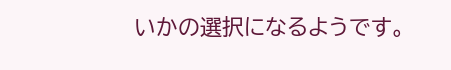いかの選択になるようです。